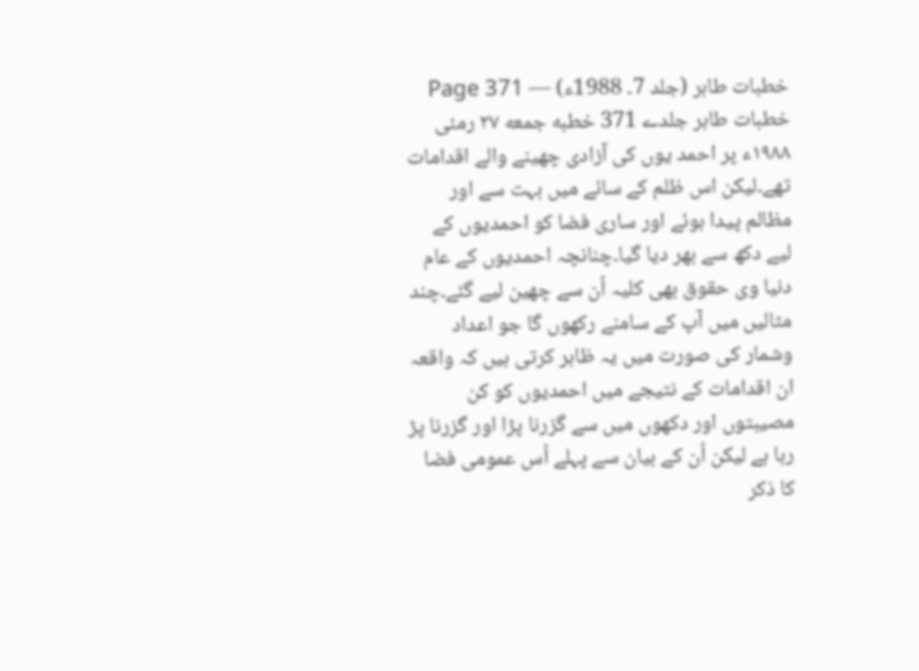خطبات طاہر (جلد 7۔ 1988ء) — Page 371
خطبات طاہر جلدے 371 خطبه جمعه ۲۷ رمئی ۱۹۸۸ء پر احمد یوں کی آزادی چھینے والے اقدامات تھے۔لیکن اس ظلم کے سائے میں بہت سے اور مظالم پیدا ہوئے اور ساری فضا کو احمدیوں کے لیے دکھ سے بھر دیا گیا۔چنانچہ احمدیوں کے عام دنیا وی حقوق بھی کلیہ اُن سے چھین لیے گئے۔چند مثالیں میں آپ کے سامنے رکھوں گا جو اعداد وشمار کی صورت میں یہ ظاہر کرتی ہیں کہ واقعہ ان اقدامات کے نتیجے میں احمدیوں کو کن مصیبتوں اور دکھوں میں سے گزرنا پڑا اور گزرنا پڑ رہا ہے لیکن اُن کے بیان سے پہلے اُس عمومی فضا کا ذکر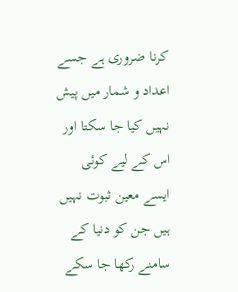کرنا ضروری ہے جسے اعداد و شمار میں پیش نہیں کیا جا سکتا اور اس کے لیے کوئی ایسے معین ثبوت نہیں ہیں جن کو دنیا کے سامنے رکھا جا سکے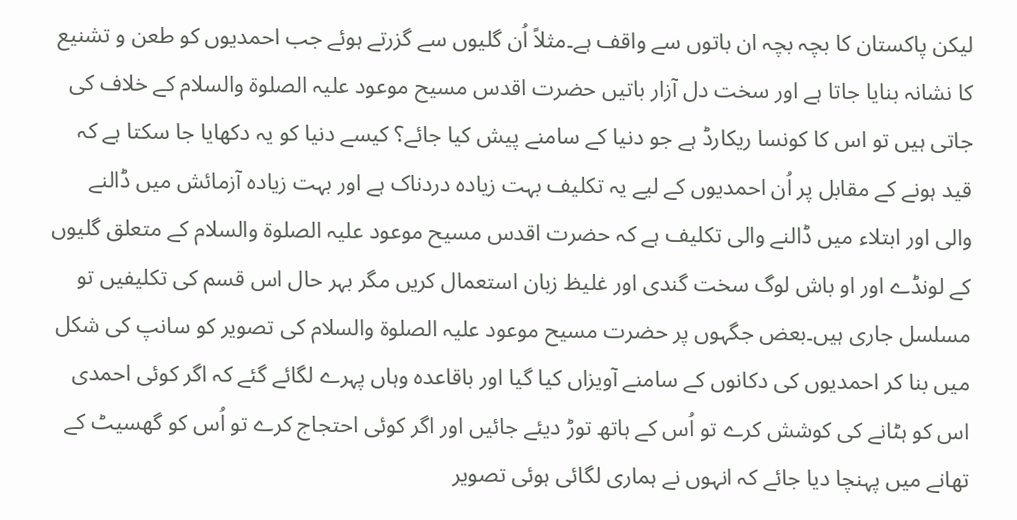لیکن پاکستان کا بچہ بچہ ان باتوں سے واقف ہے۔مثلاً اُن گلیوں سے گزرتے ہوئے جب احمدیوں کو طعن و تشنیع کا نشانہ بنایا جاتا ہے اور سخت دل آزار باتیں حضرت اقدس مسیح موعود علیہ الصلوۃ والسلام کے خلاف کی جاتی ہیں تو اس کا کونسا ریکارڈ ہے جو دنیا کے سامنے پیش کیا جائے؟ کیسے دنیا کو یہ دکھایا جا سکتا ہے کہ قید ہونے کے مقابل پر اُن احمدیوں کے لیے یہ تکلیف بہت زیادہ دردناک ہے اور بہت زیادہ آزمائش میں ڈالنے والی اور ابتلاء میں ڈالنے والی تکلیف ہے کہ حضرت اقدس مسیح موعود علیہ الصلوۃ والسلام کے متعلق گلیوں کے لونڈے اور او باش لوگ سخت گندی اور غلیظ زبان استعمال کریں مگر بہر حال اس قسم کی تکلیفیں تو مسلسل جاری ہیں۔بعض جگہوں پر حضرت مسیح موعود علیہ الصلوۃ والسلام کی تصویر کو سانپ کی شکل میں بنا کر احمدیوں کی دکانوں کے سامنے آویزاں کیا گیا اور باقاعدہ وہاں پہرے لگائے گئے کہ اگر کوئی احمدی اس کو ہٹانے کی کوشش کرے تو اُس کے ہاتھ توڑ دیئے جائیں اور اگر کوئی احتجاج کرے تو اُس کو گھسیٹ کے تھانے میں پہنچا دیا جائے کہ انہوں نے ہماری لگائی ہوئی تصویر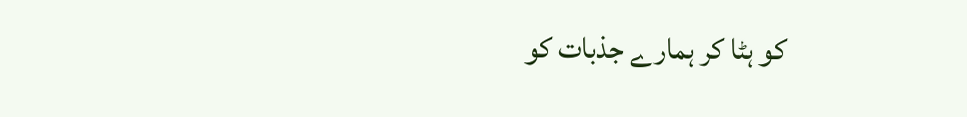کو ہٹا کر ہمارے جذبات کو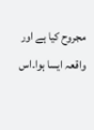مجروح کیا ہے اور واقعہ ایسا ہوا۔اس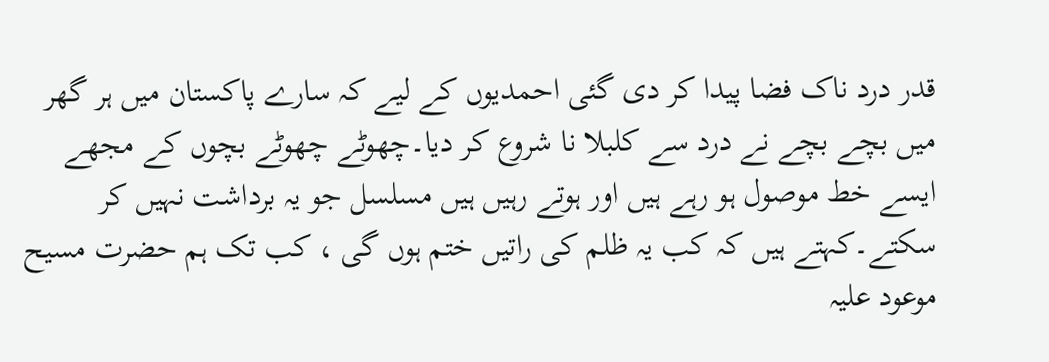قدر درد ناک فضا پیدا کر دی گئی احمدیوں کے لیے کہ سارے پاکستان میں ہر گھر میں بچے بچے نے درد سے کلبلا نا شروع کر دیا۔چھوٹے چھوٹے بچوں کے مجھے ایسے خط موصول ہو رہے ہیں اور ہوتے رہیں ہیں مسلسل جو یہ برداشت نہیں کر سکتے۔کہتے ہیں کہ کب یہ ظلم کی راتیں ختم ہوں گی ، کب تک ہم حضرت مسیح موعود علیہ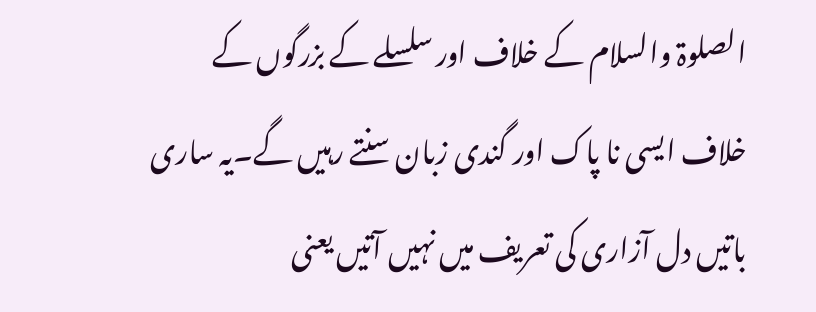الصلوۃ والسلام کے خلاف اور سلسلے کے بزرگوں کے خلاف ایسی نا پاک اور گندی زبان سنتے رہیں گے۔یہ ساری باتیں دل آزاری کی تعریف میں نہیں آتیں یعنی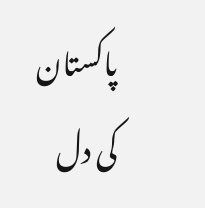پاکستان کی دل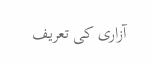آزاری کی تعریف